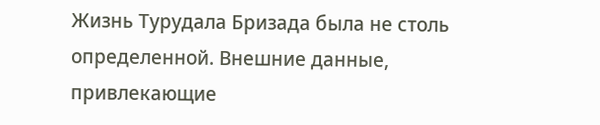Жизнь Турудала Бризада была не столь определенной. Внешние данные, привлекающие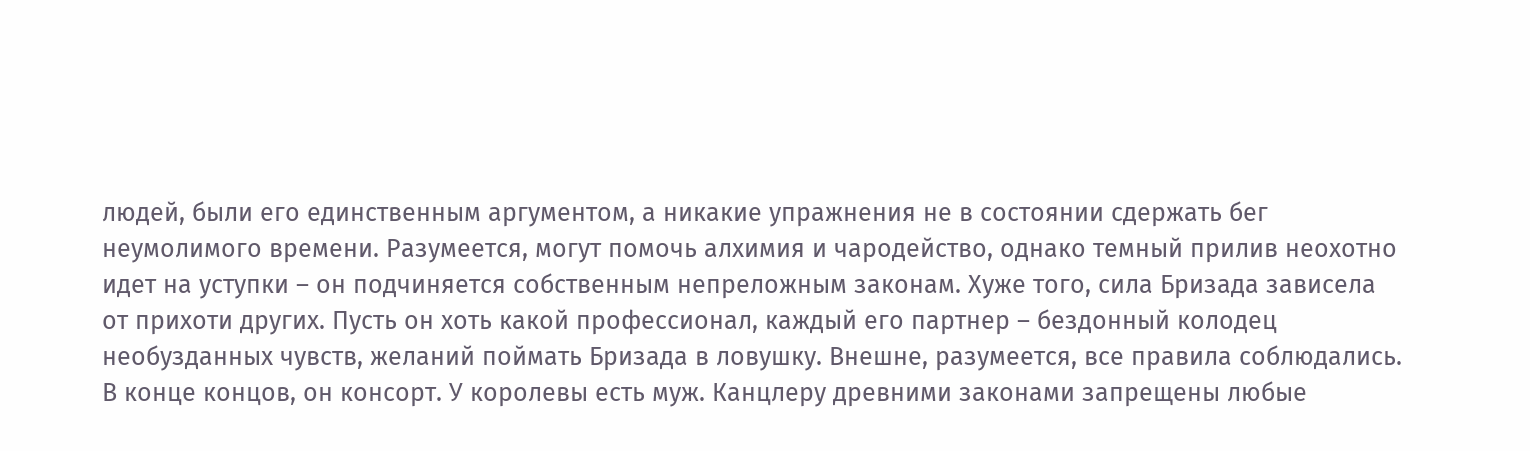людей, были его единственным аргументом, а никакие упражнения не в состоянии сдержать бег неумолимого времени. Разумеется, могут помочь алхимия и чародейство, однако темный прилив неохотно идет на уступки – он подчиняется собственным непреложным законам. Хуже того, сила Бризада зависела от прихоти других. Пусть он хоть какой профессионал, каждый его партнер – бездонный колодец необузданных чувств, желаний поймать Бризада в ловушку. Внешне, разумеется, все правила соблюдались. В конце концов, он консорт. У королевы есть муж. Канцлеру древними законами запрещены любые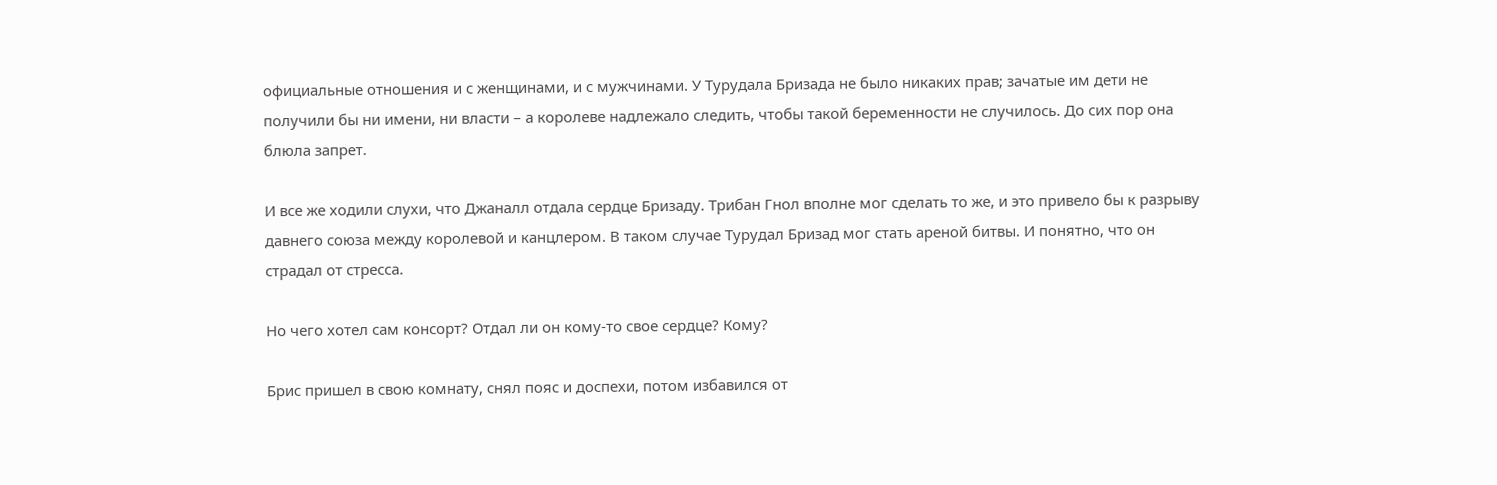официальные отношения и с женщинами, и с мужчинами. У Турудала Бризада не было никаких прав; зачатые им дети не получили бы ни имени, ни власти – а королеве надлежало следить, чтобы такой беременности не случилось. До сих пор она блюла запрет.

И все же ходили слухи, что Джаналл отдала сердце Бризаду. Трибан Гнол вполне мог сделать то же, и это привело бы к разрыву давнего союза между королевой и канцлером. В таком случае Турудал Бризад мог стать ареной битвы. И понятно, что он страдал от стресса.

Но чего хотел сам консорт? Отдал ли он кому-то свое сердце? Кому?

Брис пришел в свою комнату, снял пояс и доспехи, потом избавился от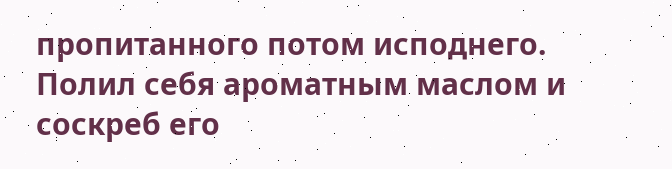пропитанного потом исподнего. Полил себя ароматным маслом и соскреб его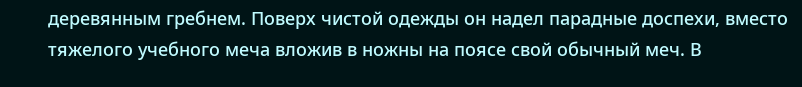деревянным гребнем. Поверх чистой одежды он надел парадные доспехи, вместо тяжелого учебного меча вложив в ножны на поясе свой обычный меч. В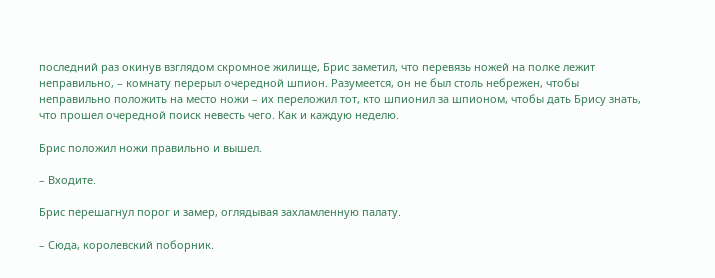последний раз окинув взглядом скромное жилище, Брис заметил, что перевязь ножей на полке лежит неправильно, – комнату перерыл очередной шпион. Разумеется, он не был столь небрежен, чтобы неправильно положить на место ножи – их переложил тот, кто шпионил за шпионом, чтобы дать Брису знать, что прошел очередной поиск невесть чего. Как и каждую неделю.

Брис положил ножи правильно и вышел.

– Входите.

Брис перешагнул порог и замер, оглядывая захламленную палату.

– Сюда, королевский поборник.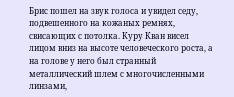Брис пошел на звук голоса и увидел седу, подвешенного на кожаных ремнях, свисающих с потолка. Куру Кван висел лицом вниз на высоте человеческого роста, а на голове у него был странный металлический шлем с многочисленными линзами,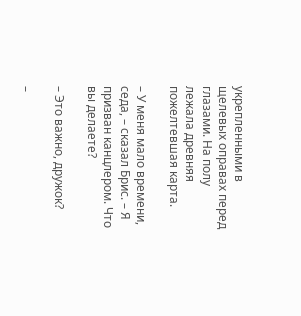укрепленными в щелевых оправах перед глазами. На полу лежала древняя пожелтевшая карта.

– У меня мало времени, седа, – сказал Брис. – Я призван канцлером. Что вы делаете?

– Это важно, дружок?

–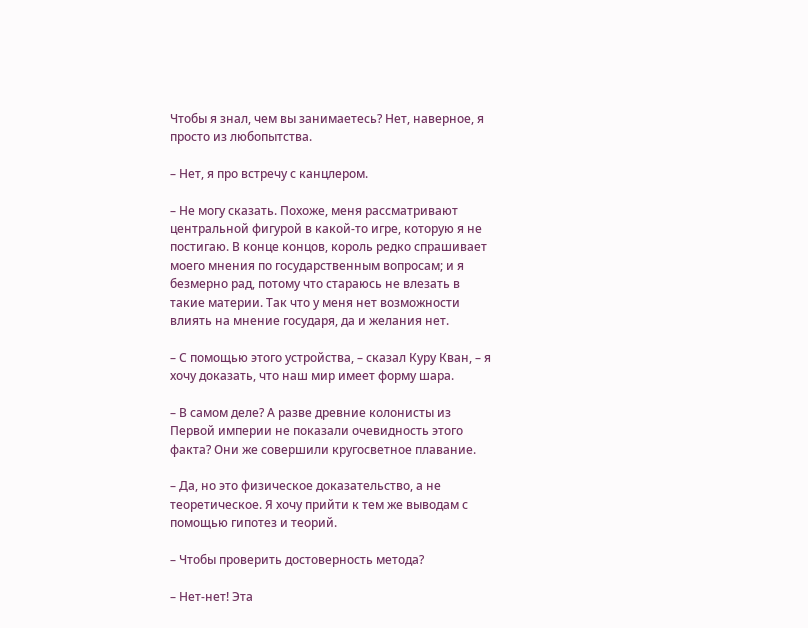Чтобы я знал, чем вы занимаетесь? Нет, наверное, я просто из любопытства.

– Нет, я про встречу с канцлером.

– Не могу сказать. Похоже, меня рассматривают центральной фигурой в какой-то игре, которую я не постигаю. В конце концов, король редко спрашивает моего мнения по государственным вопросам; и я безмерно рад, потому что стараюсь не влезать в такие материи. Так что у меня нет возможности влиять на мнение государя, да и желания нет.

– С помощью этого устройства, – сказал Куру Кван, – я хочу доказать, что наш мир имеет форму шара.

– В самом деле? А разве древние колонисты из Первой империи не показали очевидность этого факта? Они же совершили кругосветное плавание.

– Да, но это физическое доказательство, а не теоретическое. Я хочу прийти к тем же выводам с помощью гипотез и теорий.

– Чтобы проверить достоверность метода?

– Нет-нет! Эта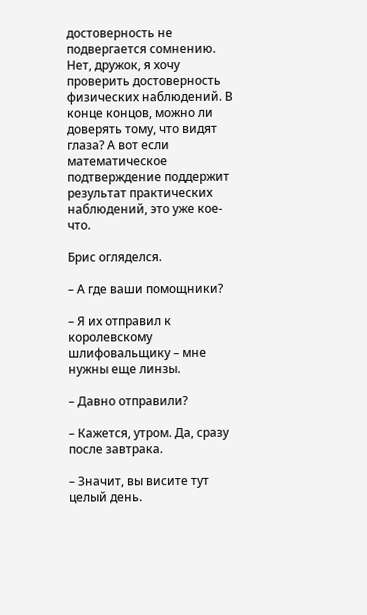достоверность не подвергается сомнению. Нет, дружок, я хочу проверить достоверность физических наблюдений. В конце концов, можно ли доверять тому, что видят глаза? А вот если математическое подтверждение поддержит результат практических наблюдений, это уже кое-что.

Брис огляделся.

– А где ваши помощники?

– Я их отправил к королевскому шлифовальщику – мне нужны еще линзы.

– Давно отправили?

– Кажется, утром. Да, сразу после завтрака.

– Значит, вы висите тут целый день.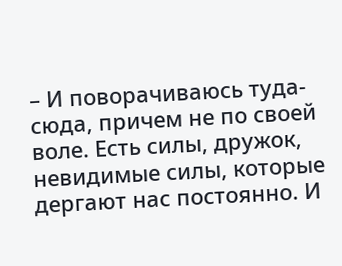– И поворачиваюсь туда-сюда, причем не по своей воле. Есть силы, дружок, невидимые силы, которые дергают нас постоянно. И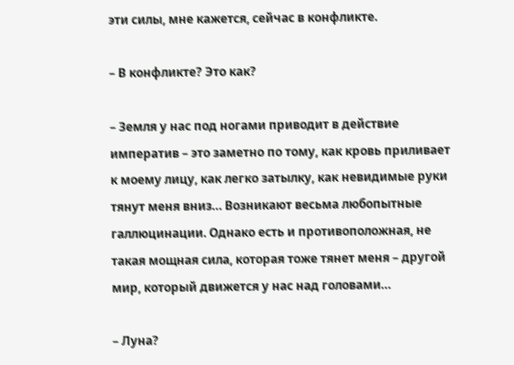эти силы, мне кажется, сейчас в конфликте.

– В конфликте? Это как?

– Земля у нас под ногами приводит в действие императив – это заметно по тому, как кровь приливает к моему лицу, как легко затылку, как невидимые руки тянут меня вниз… Возникают весьма любопытные галлюцинации. Однако есть и противоположная, не такая мощная сила, которая тоже тянет меня – другой мир, который движется у нас над головами…

– Луна?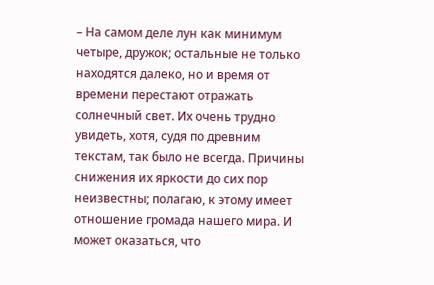– На самом деле лун как минимум четыре, дружок; остальные не только находятся далеко, но и время от времени перестают отражать солнечный свет. Их очень трудно увидеть, хотя, судя по древним текстам, так было не всегда. Причины снижения их яркости до сих пор неизвестны; полагаю, к этому имеет отношение громада нашего мира. И может оказаться, что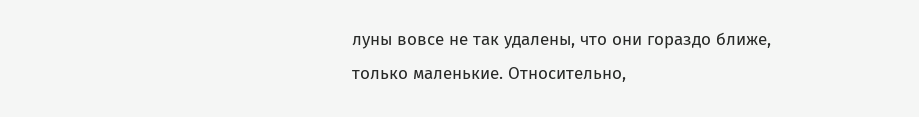луны вовсе не так удалены, что они гораздо ближе, только маленькие. Относительно,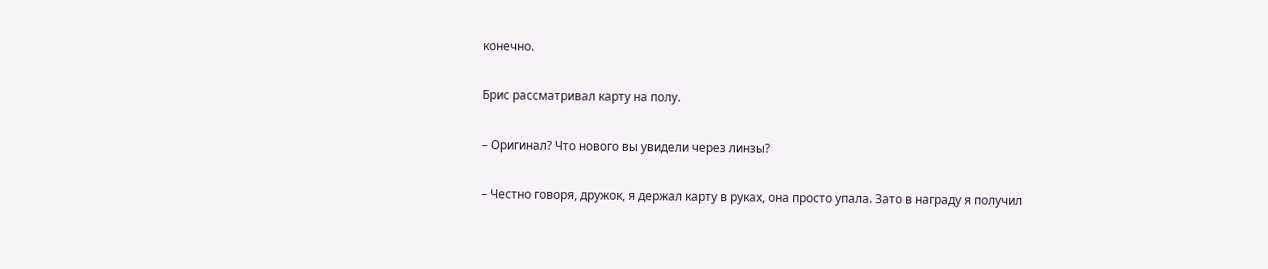конечно.

Брис рассматривал карту на полу.

– Оригинал? Что нового вы увидели через линзы?

– Честно говоря, дружок, я держал карту в руках, она просто упала. Зато в награду я получил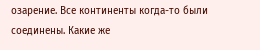озарение. Все континенты когда-то были соединены. Какие же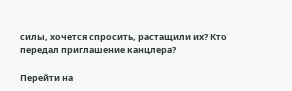силы, хочется спросить, растащили их? Кто передал приглашение канцлера?

Перейти на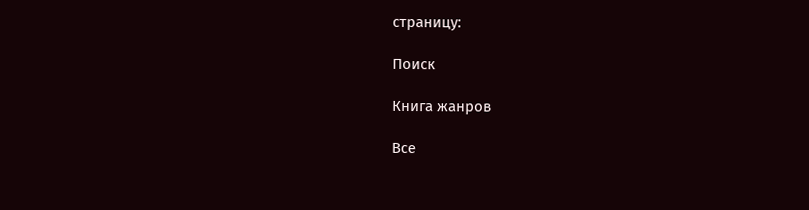страницу:

Поиск

Книга жанров

Все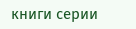книги серии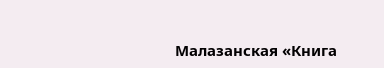Малазанская «Книга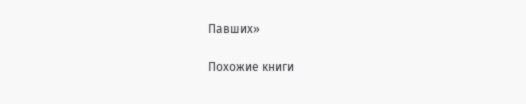Павших»

Похожие книги